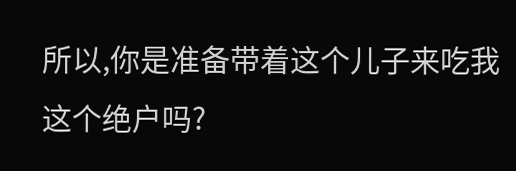所以,你是准备带着这个儿子来吃我这个绝户吗?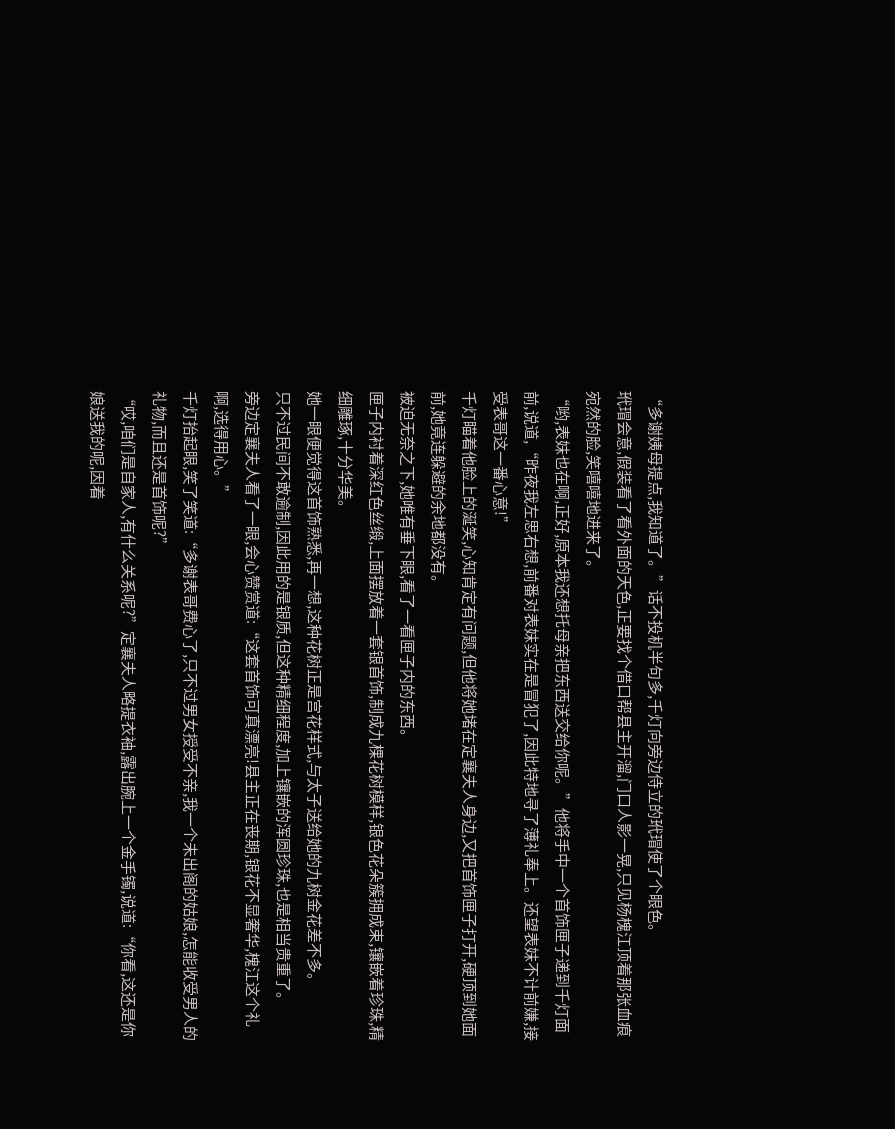“多谢姨母提点,我知道了。”话不投机半句多,千灯向旁边侍立的玳瑁使了个眼色。
玳瑁会意,假装看了看外面的天色,正要找个借口帮县主开溜,门口人影一晃,只见杨槐江顶着那张血痕宛然的脸,笑嘻嘻地进来了。
“哟,表妹也在啊,正好,原本我还想托母亲把东西送交给你呢。”他将手中一个首饰匣子递到千灯面前,说道,“昨夜我左思右想,前番对表妹实在是冒犯了,因此特地寻了薄礼奉上。还望表妹不计前嫌,接受表哥这一番心意!”
千灯瞄着他脸上的涎笑,心知肯定有问题,但他将她堵在定襄夫人身边,又把首饰匣子打开,硬顶到她面前,她竟连躲避的余地都没有。
被迫无奈之下,她唯有垂下眼,看了一看匣子内的东西。
匣子内衬着深红色丝缎,上面摆放着一套银首饰,制成九棵花树模样,银色花朵簇拥成束,镶嵌着珍珠,精细雕琢,十分华美。
她一眼便觉得这首饰熟悉,再一想,这种花树正是宫花样式,与太子送给她的九树金花差不多。
只不过民间不敢逾制,因此用的是银质,但这种精细程度,加上镶嵌的浑圆珍珠,也是相当贵重了。
旁边定襄夫人看了一眼,会心赞赏道:“这套首饰可真漂亮!县主正在丧期,银花不显奢华,槐江这个礼啊,选得用心。”
千灯抬起眼,笑了笑道:“多谢表哥费心了,只不过男女授受不亲,我一个未出阁的姑娘,怎能收受男人的礼物,而且还是首饰呢?”
“哎,咱们是自家人,有什么关系呢?”定襄夫人略提衣袖,露出腕上一个金手镯,说道:“你看,这还是你娘送我的呢,因着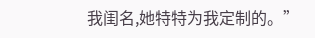我闺名,她特特为我定制的。”